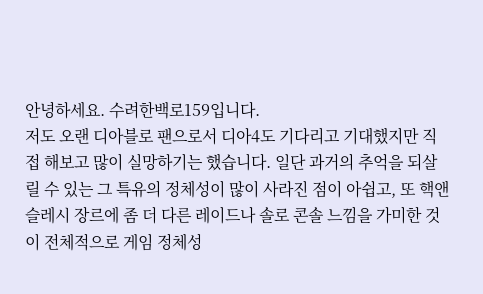안녕하세요. 수려한백로159입니다.
저도 오랜 디아블로 팬으로서 디아4도 기다리고 기대했지만 직접 해보고 많이 실망하기는 했습니다. 일단 과거의 추억을 되살릴 수 있는 그 특유의 정체성이 많이 사라진 점이 아쉽고, 또 핵앤슬레시 장르에 좀 더 다른 레이드나 솔로 콘솔 느낌을 가미한 것이 전체적으로 게임 정체성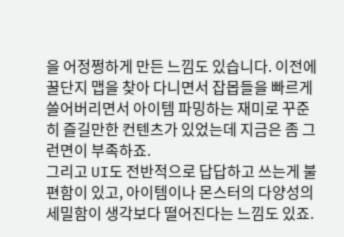을 어정쩡하게 만든 느낌도 있습니다. 이전에 꿀단지 맵을 찾아 다니면서 잡몹들을 빠르게 쓸어버리면서 아이템 파밍하는 재미로 꾸준히 즐길만한 컨텐츠가 있었는데 지금은 좀 그런면이 부족하죠.
그리고 UI도 전반적으로 답답하고 쓰는게 불편함이 있고, 아이템이나 몬스터의 다양성의 세밀함이 생각보다 떨어진다는 느낌도 있죠.